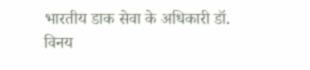भारतीय डाक सेवा के अधिकारी डॉ. विनय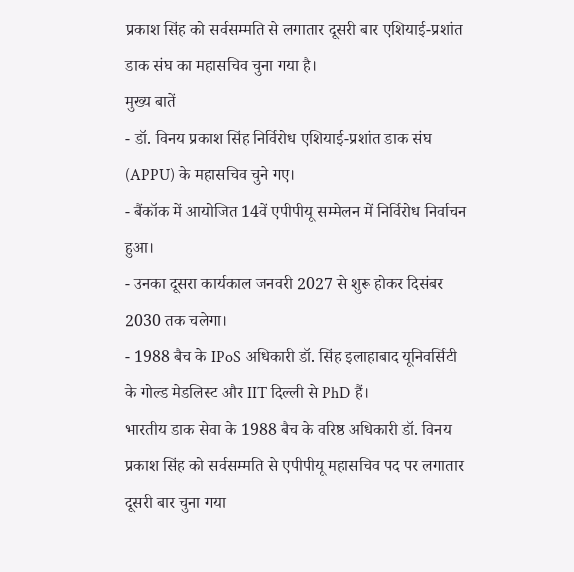प्रकाश सिंह को सर्वसम्मति से लगातार दूसरी बार एशियाई-प्रशांत डाक संघ का महासचिव चुना गया है।
मुख्य बातें
- डॉ. विनय प्रकाश सिंह निर्विरोध एशियाई-प्रशांत डाक संघ (APPU) के महासचिव चुने गए।
- बैंकॉक में आयोजित 14वें एपीपीयू सम्मेलन में निर्विरोध निर्वाचन हुआ।
- उनका दूसरा कार्यकाल जनवरी 2027 से शुरू होकर दिसंबर 2030 तक चलेगा।
- 1988 बैच के IPoS अधिकारी डॉ. सिंह इलाहाबाद यूनिवर्सिटी के गोल्ड मेडलिस्ट और IIT दिल्ली से PhD हैं।
भारतीय डाक सेवा के 1988 बैच के वरिष्ठ अधिकारी डॉ. विनय प्रकाश सिंह को सर्वसम्मति से एपीपीयू महासचिव पद पर लगातार दूसरी बार चुना गया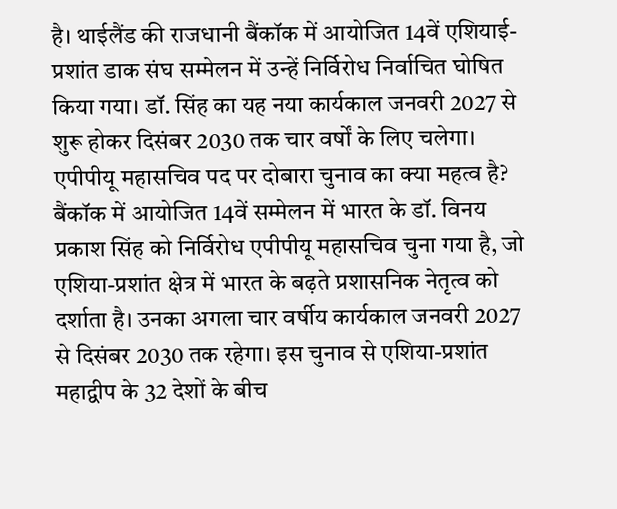है। थाईलैंड की राजधानी बैंकॉक में आयोजित 14वें एशियाई-प्रशांत डाक संघ सम्मेलन में उन्हें निर्विरोध निर्वाचित घोषित किया गया। डॉ. सिंह का यह नया कार्यकाल जनवरी 2027 से शुरू होकर दिसंबर 2030 तक चार वर्षों के लिए चलेगा।
एपीपीयू महासचिव पद पर दोबारा चुनाव का क्या महत्व है?
बैंकॉक में आयोजित 14वें सम्मेलन में भारत के डॉ. विनय प्रकाश सिंह को निर्विरोध एपीपीयू महासचिव चुना गया है, जो एशिया-प्रशांत क्षेत्र में भारत के बढ़ते प्रशासनिक नेतृत्व को दर्शाता है। उनका अगला चार वर्षीय कार्यकाल जनवरी 2027 से दिसंबर 2030 तक रहेगा। इस चुनाव से एशिया-प्रशांत महाद्वीप के 32 देशों के बीच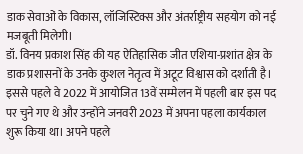डाक सेवाओं के विकास, लॉजिस्टिक्स और अंतर्राष्ट्रीय सहयोग को नई मजबूती मिलेगी।
डॉ. विनय प्रकाश सिंह की यह ऐतिहासिक जीत एशिया-प्रशांत क्षेत्र के डाक प्रशासनों के उनके कुशल नेतृत्व में अटूट विश्वास को दर्शाती है। इससे पहले वे 2022 में आयोजित 13वें सम्मेलन में पहली बार इस पद पर चुने गए थे और उन्होंने जनवरी 2023 में अपना पहला कार्यकाल शुरू किया था। अपने पहले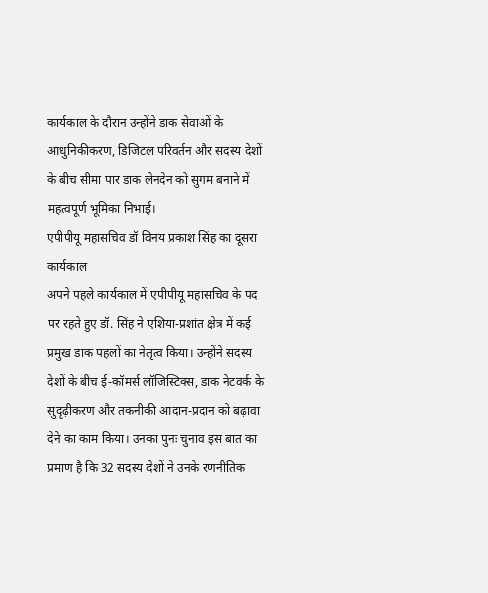कार्यकाल के दौरान उन्होंने डाक सेवाओं के आधुनिकीकरण, डिजिटल परिवर्तन और सदस्य देशों के बीच सीमा पार डाक लेनदेन को सुगम बनाने में महत्वपूर्ण भूमिका निभाई।
एपीपीयू महासचिव डॉ विनय प्रकाश सिंह का दूसरा कार्यकाल
अपने पहले कार्यकाल में एपीपीयू महासचिव के पद पर रहते हुए डॉ. सिंह ने एशिया-प्रशांत क्षेत्र में कई प्रमुख डाक पहलों का नेतृत्व किया। उन्होंने सदस्य देशों के बीच ई-कॉमर्स लॉजिस्टिक्स, डाक नेटवर्क के सुदृढ़ीकरण और तकनीकी आदान-प्रदान को बढ़ावा देने का काम किया। उनका पुनः चुनाव इस बात का प्रमाण है कि 32 सदस्य देशों ने उनके रणनीतिक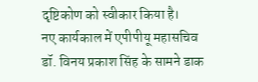दृष्टिकोण को स्वीकार किया है।
नए कार्यकाल में एपीपीयू महासचिव डॉ. विनय प्रकाश सिंह के सामने डाक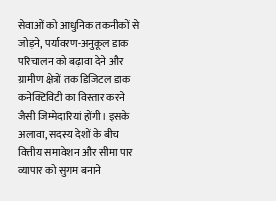सेवाओं को आधुनिक तकनीकों से जोड़ने, पर्यावरण-अनुकूल डाक परिचालन को बढ़ावा देने और ग्रामीण क्षेत्रों तक डिजिटल डाक कनेक्टिविटी का विस्तार करने जैसी जिम्मेदारियां होंगी। इसके अलावा, सदस्य देशों के बीच वित्तीय समावेशन और सीमा पार व्यापार को सुगम बनाने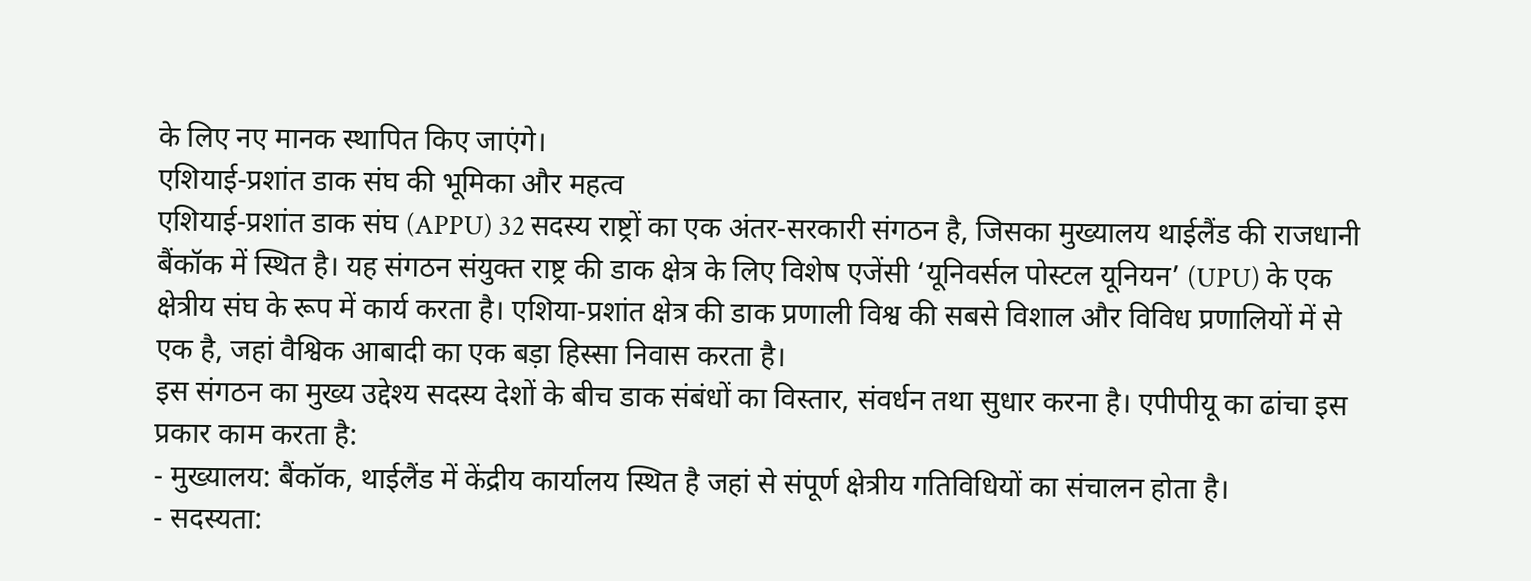के लिए नए मानक स्थापित किए जाएंगे।
एशियाई-प्रशांत डाक संघ की भूमिका और महत्व
एशियाई-प्रशांत डाक संघ (APPU) 32 सदस्य राष्ट्रों का एक अंतर-सरकारी संगठन है, जिसका मुख्यालय थाईलैंड की राजधानी बैंकॉक में स्थित है। यह संगठन संयुक्त राष्ट्र की डाक क्षेत्र के लिए विशेष एजेंसी ‘यूनिवर्सल पोस्टल यूनियन’ (UPU) के एक क्षेत्रीय संघ के रूप में कार्य करता है। एशिया-प्रशांत क्षेत्र की डाक प्रणाली विश्व की सबसे विशाल और विविध प्रणालियों में से एक है, जहां वैश्विक आबादी का एक बड़ा हिस्सा निवास करता है।
इस संगठन का मुख्य उद्देश्य सदस्य देशों के बीच डाक संबंधों का विस्तार, संवर्धन तथा सुधार करना है। एपीपीयू का ढांचा इस प्रकार काम करता है:
- मुख्यालय: बैंकॉक, थाईलैंड में केंद्रीय कार्यालय स्थित है जहां से संपूर्ण क्षेत्रीय गतिविधियों का संचालन होता है।
- सदस्यता: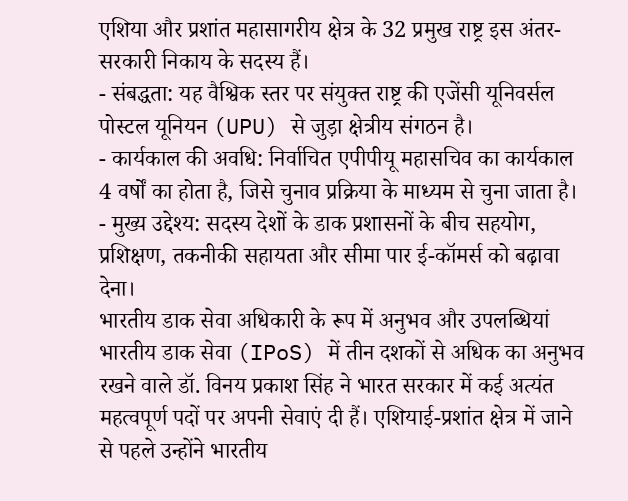एशिया और प्रशांत महासागरीय क्षेत्र के 32 प्रमुख राष्ट्र इस अंतर-सरकारी निकाय के सदस्य हैं।
- संबद्धता: यह वैश्विक स्तर पर संयुक्त राष्ट्र की एजेंसी यूनिवर्सल पोस्टल यूनियन (UPU) से जुड़ा क्षेत्रीय संगठन है।
- कार्यकाल की अवधि: निर्वाचित एपीपीयू महासचिव का कार्यकाल 4 वर्षों का होता है, जिसे चुनाव प्रक्रिया के माध्यम से चुना जाता है।
- मुख्य उद्देश्य: सदस्य देशों के डाक प्रशासनों के बीच सहयोग, प्रशिक्षण, तकनीकी सहायता और सीमा पार ई-कॉमर्स को बढ़ावा देना।
भारतीय डाक सेवा अधिकारी के रूप में अनुभव और उपलब्धियां
भारतीय डाक सेवा (IPoS) में तीन दशकों से अधिक का अनुभव रखने वाले डॉ. विनय प्रकाश सिंह ने भारत सरकार में कई अत्यंत महत्वपूर्ण पदों पर अपनी सेवाएं दी हैं। एशियाई-प्रशांत क्षेत्र में जाने से पहले उन्होंने भारतीय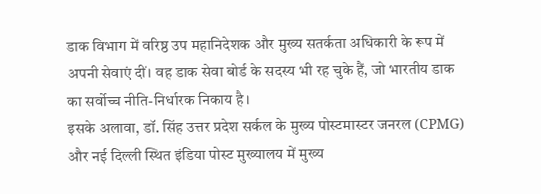डाक विभाग में वरिष्ठ उप महानिदेशक और मुख्य सतर्कता अधिकारी के रूप में अपनी सेवाएं दीं। वह डाक सेवा बोर्ड के सदस्य भी रह चुके हैं, जो भारतीय डाक का सर्वोच्च नीति-निर्धारक निकाय है।
इसके अलावा, डॉ. सिंह उत्तर प्रदेश सर्कल के मुख्य पोस्टमास्टर जनरल (CPMG) और नई दिल्ली स्थित इंडिया पोस्ट मुख्यालय में मुख्य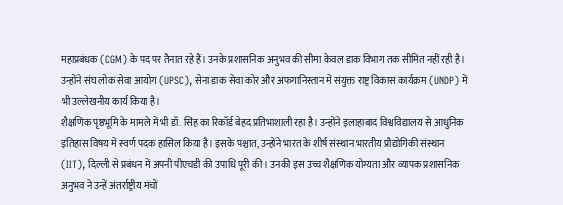महाप्रबंधक (CGM) के पद पर तैनात रहे हैं। उनके प्रशासनिक अनुभव की सीमा केवल डाक विभाग तक सीमित नहीं रही है। उन्होंने संघ लोक सेवा आयोग (UPSC), सेना डाक सेवा कोर और अफगानिस्तान में संयुक्त राष्ट्र विकास कार्यक्रम (UNDP) में भी उल्लेखनीय कार्य किया है।
शैक्षणिक पृष्ठभूमि के मामले में भी डॉ. सिंह का रिकॉर्ड बेहद प्रतिभाशाली रहा है। उन्होंने इलाहाबाद विश्वविद्यालय से आधुनिक इतिहास विषय में स्वर्ण पदक हासिल किया है। इसके पश्चात, उन्होंने भारत के शीर्ष संस्थान भारतीय प्रौद्योगिकी संस्थान (IIT), दिल्ली से प्रबंधन में अपनी पीएचडी की उपाधि पूरी की। उनकी इस उच्च शैक्षणिक योग्यता और व्यापक प्रशासनिक अनुभव ने उन्हें अंतर्राष्ट्रीय मंचों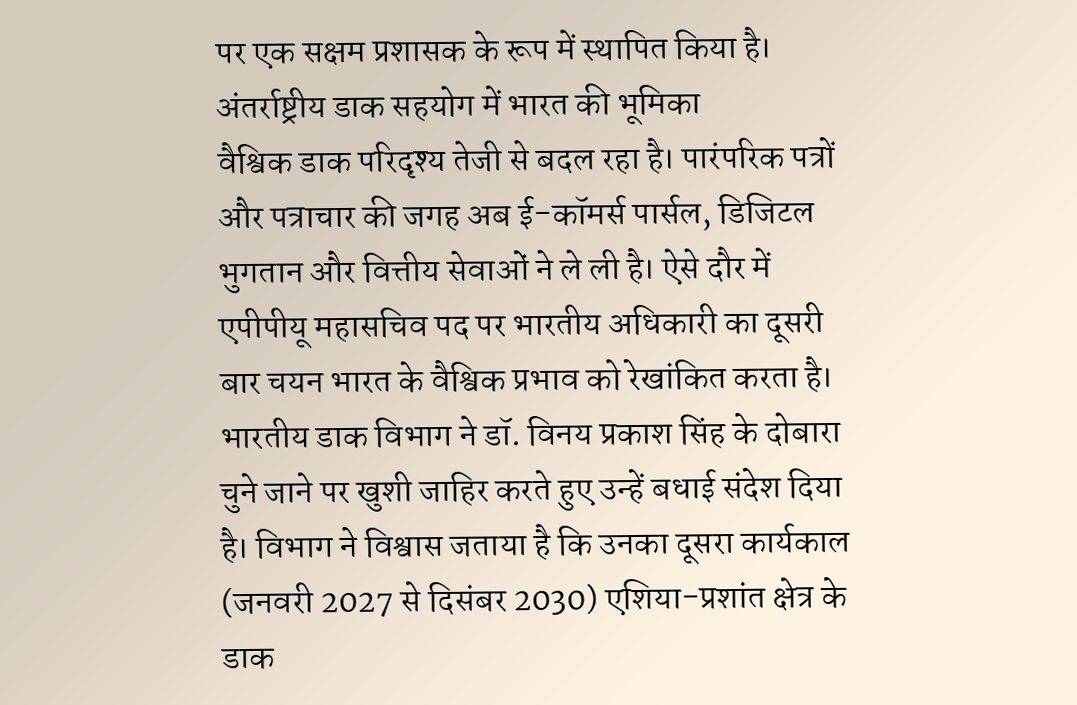पर एक सक्षम प्रशासक के रूप में स्थापित किया है।
अंतर्राष्ट्रीय डाक सहयोग में भारत की भूमिका
वैश्विक डाक परिदृश्य तेजी से बदल रहा है। पारंपरिक पत्रों और पत्राचार की जगह अब ई-कॉमर्स पार्सल, डिजिटल भुगतान और वित्तीय सेवाओं ने ले ली है। ऐसे दौर में एपीपीयू महासचिव पद पर भारतीय अधिकारी का दूसरी बार चयन भारत के वैश्विक प्रभाव को रेखांकित करता है।
भारतीय डाक विभाग ने डॉ. विनय प्रकाश सिंह के दोबारा चुने जाने पर खुशी जाहिर करते हुए उन्हें बधाई संदेश दिया है। विभाग ने विश्वास जताया है कि उनका दूसरा कार्यकाल (जनवरी 2027 से दिसंबर 2030) एशिया-प्रशांत क्षेत्र के डाक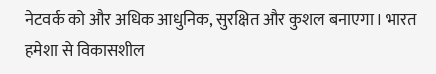नेटवर्क को और अधिक आधुनिक, सुरक्षित और कुशल बनाएगा। भारत हमेशा से विकासशील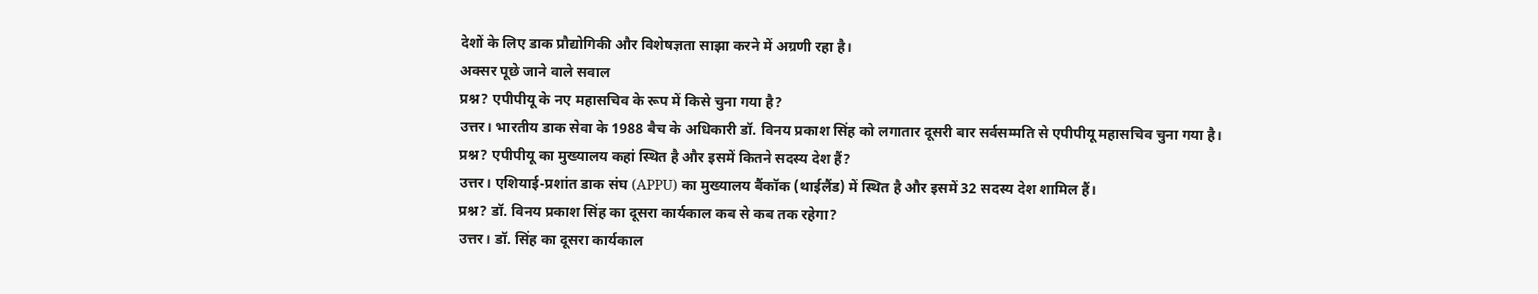देशों के लिए डाक प्रौद्योगिकी और विशेषज्ञता साझा करने में अग्रणी रहा है।
अक्सर पूछे जाने वाले सवाल
प्रश्न? एपीपीयू के नए महासचिव के रूप में किसे चुना गया है?
उत्तर। भारतीय डाक सेवा के 1988 बैच के अधिकारी डॉ. विनय प्रकाश सिंह को लगातार दूसरी बार सर्वसम्मति से एपीपीयू महासचिव चुना गया है।
प्रश्न? एपीपीयू का मुख्यालय कहां स्थित है और इसमें कितने सदस्य देश हैं?
उत्तर। एशियाई-प्रशांत डाक संघ (APPU) का मुख्यालय बैंकॉक (थाईलैंड) में स्थित है और इसमें 32 सदस्य देश शामिल हैं।
प्रश्न? डॉ. विनय प्रकाश सिंह का दूसरा कार्यकाल कब से कब तक रहेगा?
उत्तर। डॉ. सिंह का दूसरा कार्यकाल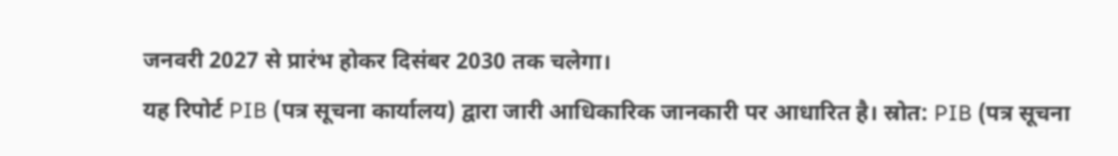जनवरी 2027 से प्रारंभ होकर दिसंबर 2030 तक चलेगा।
यह रिपोर्ट PIB (पत्र सूचना कार्यालय) द्वारा जारी आधिकारिक जानकारी पर आधारित है। स्रोत: PIB (पत्र सूचना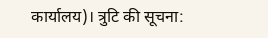कार्यालय)। त्रुटि की सूचना: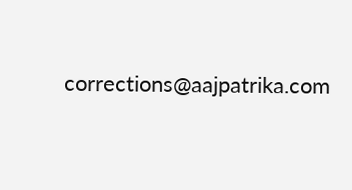corrections@aajpatrika.com